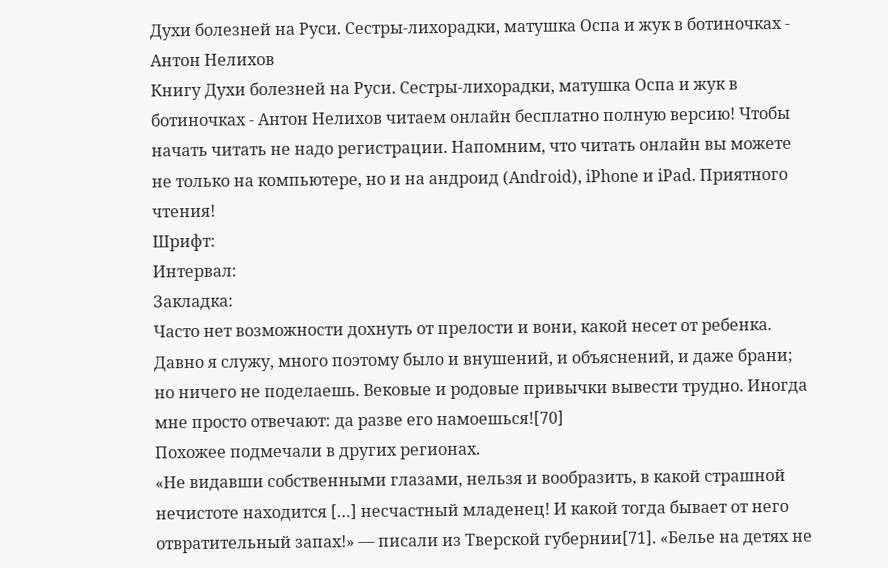Духи болезней на Руси. Сестры-лихорадки, матушка Оспа и жук в ботиночках - Антон Нелихов
Книгу Духи болезней на Руси. Сестры-лихорадки, матушка Оспа и жук в ботиночках - Антон Нелихов читаем онлайн бесплатно полную версию! Чтобы начать читать не надо регистрации. Напомним, что читать онлайн вы можете не только на компьютере, но и на андроид (Android), iPhone и iPad. Приятного чтения!
Шрифт:
Интервал:
Закладка:
Часто нет возможности дохнуть от прелости и вони, какой несет от ребенка. Давно я служу, много поэтому было и внушений, и объяснений, и даже брани; но ничего не поделаешь. Вековые и родовые привычки вывести трудно. Иногда мне просто отвечают: да разве его намоешься![70]
Похожее подмечали в других регионах.
«Не видавши собственными глазами, нельзя и вообразить, в какой страшной нечистоте находится […] несчастный младенец! И какой тогда бывает от него отвратительный запах!» — писали из Тверской губернии[71]. «Белье на детях не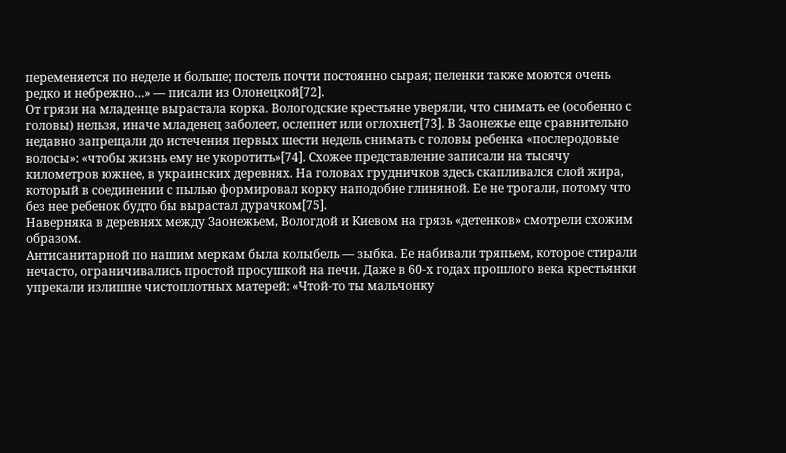переменяется по неделе и больше; постель почти постоянно сырая; пеленки также моются очень редко и небрежно…» — писали из Олонецкой[72].
От грязи на младенце вырастала корка. Вологодские крестьяне уверяли, что снимать ее (особенно с головы) нельзя, иначе младенец заболеет, ослепнет или оглохнет[73]. В Заонежье еще сравнительно недавно запрещали до истечения первых шести недель снимать с головы ребенка «послеродовые волосы»: «чтобы жизнь ему не укоротить»[74]. Схожее представление записали на тысячу километров южнее, в украинских деревнях. На головах грудничков здесь скапливался слой жира, который в соединении с пылью формировал корку наподобие глиняной. Ее не трогали, потому что без нее ребенок будто бы вырастал дурачком[75].
Наверняка в деревнях между Заонежьем, Вологдой и Киевом на грязь «детенков» смотрели схожим образом.
Антисанитарной по нашим меркам была колыбель — зыбка. Ее набивали тряпьем, которое стирали нечасто, ограничивались простой просушкой на печи. Даже в 60-х годах прошлого века крестьянки упрекали излишне чистоплотных матерей: «Чтой-то ты мальчонку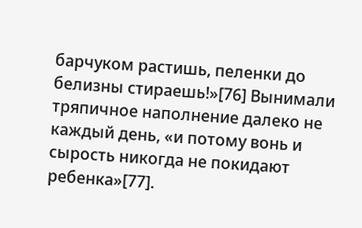барчуком растишь, пеленки до белизны стираешь!»[76] Вынимали тряпичное наполнение далеко не каждый день, «и потому вонь и сырость никогда не покидают ребенка»[77].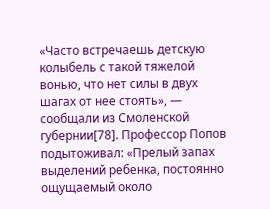«Часто встречаешь детскую колыбель с такой тяжелой вонью, что нет силы в двух шагах от нее стоять», — сообщали из Смоленской губернии[78]. Профессор Попов подытоживал: «Прелый запах выделений ребенка, постоянно ощущаемый около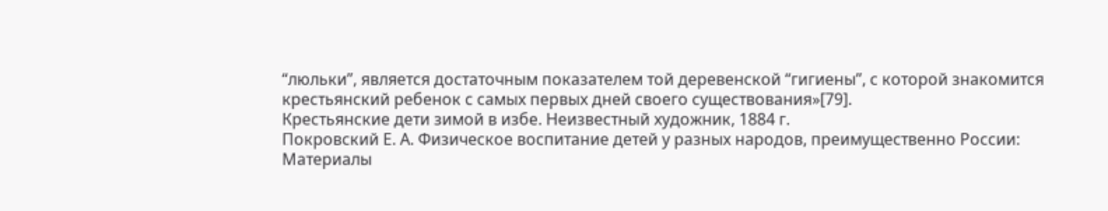“люльки”, является достаточным показателем той деревенской “гигиены”, с которой знакомится крестьянский ребенок с самых первых дней своего существования»[79].
Крестьянские дети зимой в избе. Неизвестный художник, 1884 г.
Покровский Е. А. Физическое воспитание детей у разных народов, преимущественно России: Материалы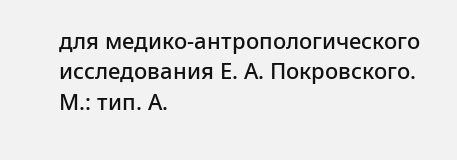для медико-антропологического исследования Е. А. Покровского. М.: тип. А.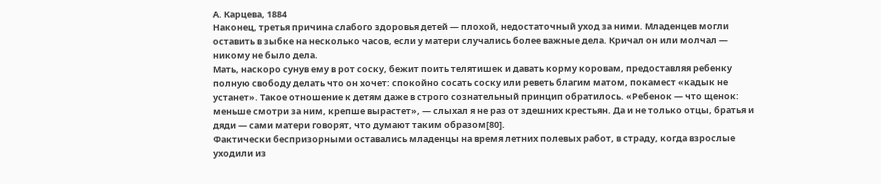А. Карцева, 1884
Наконец, третья причина слабого здоровья детей — плохой, недостаточный уход за ними. Младенцев могли оставить в зыбке на несколько часов, если у матери случались более важные дела. Кричал он или молчал — никому не было дела.
Мать, наскоро сунув ему в рот соску, бежит поить телятишек и давать корму коровам, предоставляя ребенку полную свободу делать что он хочет: спокойно сосать соску или реветь благим матом, покамест «кадык не устанет». Такое отношение к детям даже в строго сознательный принцип обратилось. «Ребенок — что щенок: меньше смотри за ним, крепше вырастет», — слыхал я не раз от здешних крестьян. Да и не только отцы, братья и дяди — сами матери говорят, что думают таким образом[80].
Фактически беспризорными оставались младенцы на время летних полевых работ, в страду, когда взрослые уходили из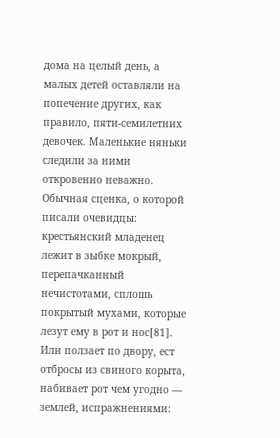дома на целый день, а малых детей оставляли на попечение других, как правило, пяти-семилетних девочек. Маленькие няньки следили за ними откровенно неважно.
Обычная сценка, о которой писали очевидцы: крестьянский младенец лежит в зыбке мокрый, перепачканный нечистотами, сплошь покрытый мухами, которые лезут ему в рот и нос[81]. Или ползает по двору, ест отбросы из свиного корыта, набивает рот чем угодно — землей, испражнениями: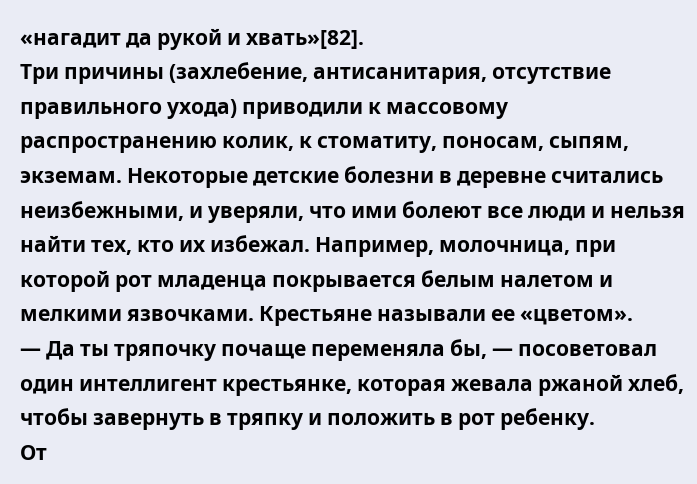«нагадит да рукой и хвать»[82].
Три причины (захлебение, антисанитария, отсутствие правильного ухода) приводили к массовому распространению колик, к стоматиту, поносам, сыпям, экземам. Некоторые детские болезни в деревне считались неизбежными, и уверяли, что ими болеют все люди и нельзя найти тех, кто их избежал. Например, молочница, при которой рот младенца покрывается белым налетом и мелкими язвочками. Крестьяне называли ее «цветом».
— Да ты тряпочку почаще переменяла бы, — посоветовал один интеллигент крестьянке, которая жевала ржаной хлеб, чтобы завернуть в тряпку и положить в рот ребенку.
От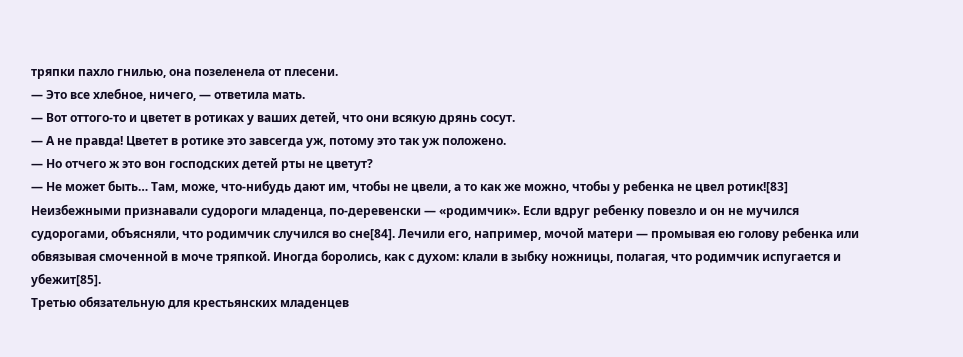тряпки пахло гнилью, она позеленела от плесени.
— Это все хлебное, ничего, — ответила мать.
— Вот оттого-то и цветет в ротиках у ваших детей, что они всякую дрянь сосут.
— А не правда! Цветет в ротике это завсегда уж, потому это так уж положено.
— Но отчего ж это вон господских детей рты не цветут?
— Не может быть… Там, може, что-нибудь дают им, чтобы не цвели, а то как же можно, чтобы у ребенка не цвел ротик![83]
Неизбежными признавали судороги младенца, по-деревенски — «родимчик». Если вдруг ребенку повезло и он не мучился судорогами, объясняли, что родимчик случился во сне[84]. Лечили его, например, мочой матери — промывая ею голову ребенка или обвязывая смоченной в моче тряпкой. Иногда боролись, как с духом: клали в зыбку ножницы, полагая, что родимчик испугается и убежит[85].
Третью обязательную для крестьянских младенцев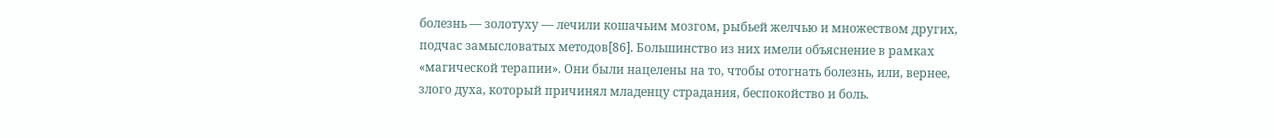болезнь — золотуху — лечили кошачьим мозгом, рыбьей желчью и множеством других, подчас замысловатых методов[86]. Большинство из них имели объяснение в рамках «магической терапии». Они были нацелены на то, чтобы отогнать болезнь, или, вернее, злого духа, который причинял младенцу страдания, беспокойство и боль.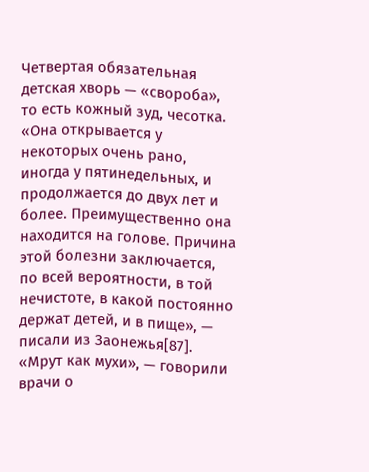Четвертая обязательная детская хворь — «свороба», то есть кожный зуд, чесотка.
«Она открывается у некоторых очень рано, иногда у пятинедельных, и продолжается до двух лет и более. Преимущественно она находится на голове. Причина этой болезни заключается, по всей вероятности, в той нечистоте, в какой постоянно держат детей, и в пище», — писали из Заонежья[87].
«Мрут как мухи», — говорили врачи о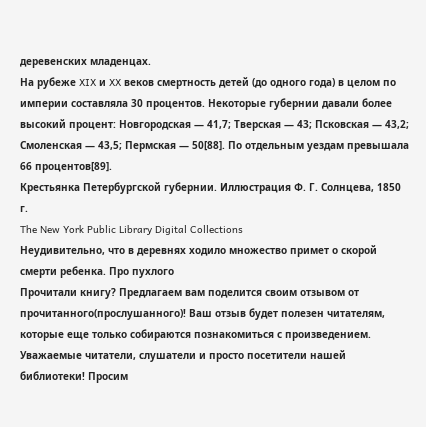деревенских младенцах.
На рубеже XIX и XX веков смертность детей (до одного года) в целом по империи составляла 30 процентов. Некоторые губернии давали более высокий процент: Новгородская — 41,7; Тверская — 43; Псковская — 43,2; Смоленская — 43,5; Пермская — 50[88]. По отдельным уездам превышала 66 процентов[89].
Крестьянка Петербургской губернии. Иллюстрация Ф. Г. Солнцева, 1850 г.
The New York Public Library Digital Collections
Неудивительно, что в деревнях ходило множество примет о скорой смерти ребенка. Про пухлого
Прочитали книгу? Предлагаем вам поделится своим отзывом от прочитанного(прослушанного)! Ваш отзыв будет полезен читателям, которые еще только собираются познакомиться с произведением.
Уважаемые читатели, слушатели и просто посетители нашей библиотеки! Просим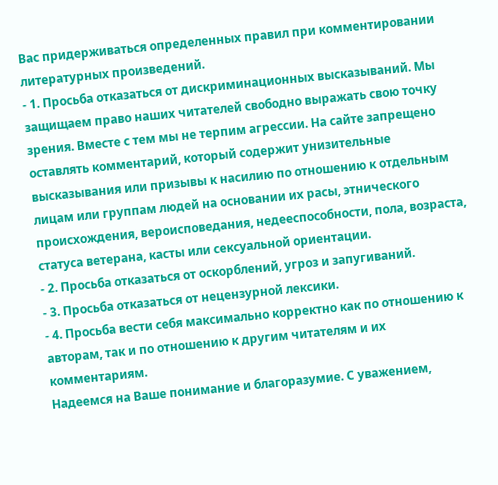Вас придерживаться определенных правил при комментировании литературных произведений.
- 1. Просьба отказаться от дискриминационных высказываний. Мы защищаем право наших читателей свободно выражать свою точку зрения. Вместе с тем мы не терпим агрессии. На сайте запрещено оставлять комментарий, который содержит унизительные высказывания или призывы к насилию по отношению к отдельным лицам или группам людей на основании их расы, этнического происхождения, вероисповедания, недееспособности, пола, возраста, статуса ветерана, касты или сексуальной ориентации.
- 2. Просьба отказаться от оскорблений, угроз и запугиваний.
- 3. Просьба отказаться от нецензурной лексики.
- 4. Просьба вести себя максимально корректно как по отношению к авторам, так и по отношению к другим читателям и их комментариям.
Надеемся на Ваше понимание и благоразумие. С уважением,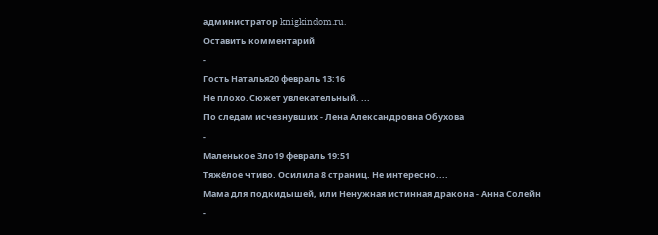администратор knigkindom.ru.
Оставить комментарий
-
Гость Наталья20 февраль 13:16
Не плохо.Сюжет увлекательный. ...
По следам исчезнувших - Лена Александровна Обухова
-
Маленькое Зло19 февраль 19:51
Тяжёлое чтиво. Осилила 8 страниц. Не интересно....
Мама для подкидышей, или Ненужная истинная дракона - Анна Солейн
-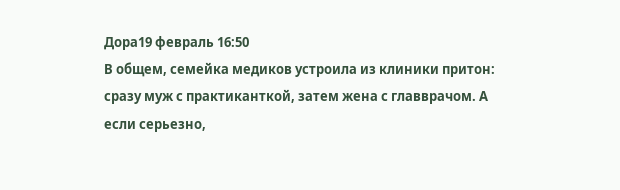Дора19 февраль 16:50
В общем, семейка медиков устроила из клиники притон: сразу муж с практиканткой, затем жена с главврачом. А если серьезно,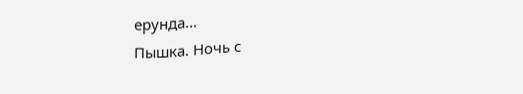ерунда...
Пышка. Ночь с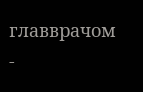главврачом -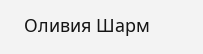Оливия Шарм